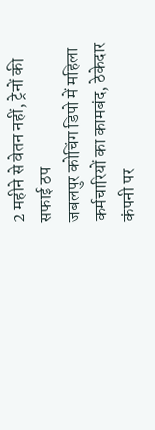2 महीने से वेतन नहीं, ट्रेनों की सफाई ठप
जबलपुर कोचिंग डिपो में महिला कर्मचारियों का कामबंद, ठेकेदार कंपनी पर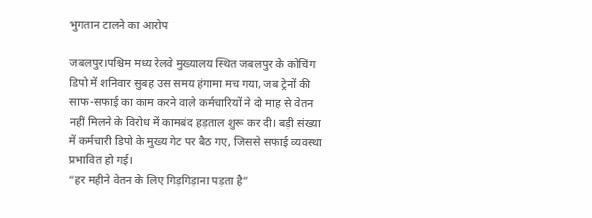भुगतान टालने का आरोप

जबलपुर।पश्चिम मध्य रेलवे मुख्यालय स्थित जबलपुर के कोचिंग डिपो में शनिवार सुबह उस समय हंगामा मच गया, जब ट्रेनों की साफ-सफाई का काम करने वाले कर्मचारियों ने दो माह से वेतन नहीं मिलने के विरोध में कामबंद हड़ताल शुरू कर दी। बड़ी संख्या में कर्मचारी डिपो के मुख्य गेट पर बैठ गए, जिससे सफाई व्यवस्था प्रभावित हो गई।
“हर महीने वेतन के लिए गिड़गिड़ाना पड़ता है”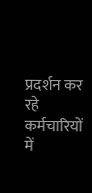प्रदर्शन कर रहे कर्मचारियों में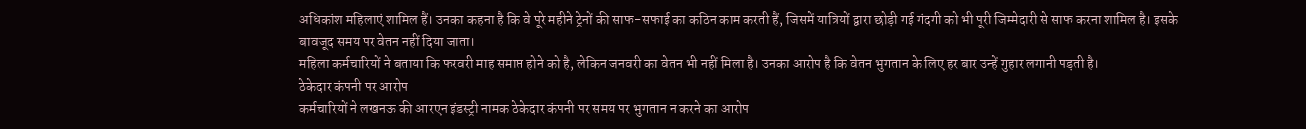अधिकांश महिलाएं शामिल हैं। उनका कहना है कि वे पूरे महीने ट्रेनों की साफ-सफाई का कठिन काम करती हैं, जिसमें यात्रियों द्वारा छोड़ी गई गंदगी को भी पूरी जिम्मेदारी से साफ करना शामिल है। इसके बावजूद समय पर वेतन नहीं दिया जाता।
महिला कर्मचारियों ने बताया कि फरवरी माह समाप्त होने को है, लेकिन जनवरी का वेतन भी नहीं मिला है। उनका आरोप है कि वेतन भुगतान के लिए हर बार उन्हें गुहार लगानी पड़ती है।
ठेकेदार कंपनी पर आरोप
कर्मचारियों ने लखनऊ की आरएन इंडस्ट्री नामक ठेकेदार कंपनी पर समय पर भुगतान न करने का आरोप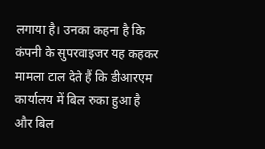लगाया है। उनका कहना है कि कंपनी के सुपरवाइजर यह कहकर मामला टाल देते हैं कि डीआरएम कार्यालय में बिल रुका हुआ है और बिल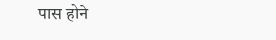पास होने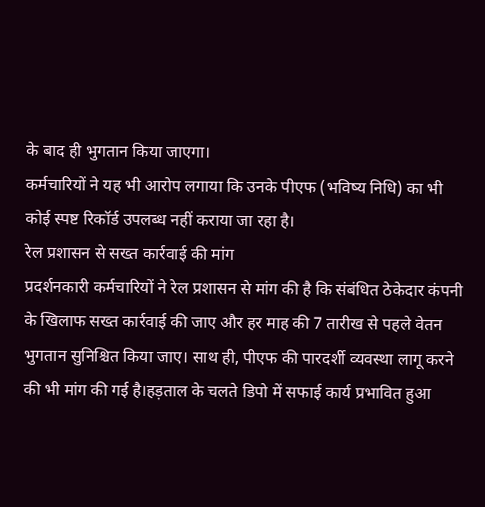के बाद ही भुगतान किया जाएगा।
कर्मचारियों ने यह भी आरोप लगाया कि उनके पीएफ (भविष्य निधि) का भी कोई स्पष्ट रिकॉर्ड उपलब्ध नहीं कराया जा रहा है।
रेल प्रशासन से सख्त कार्रवाई की मांग
प्रदर्शनकारी कर्मचारियों ने रेल प्रशासन से मांग की है कि संबंधित ठेकेदार कंपनी के खिलाफ सख्त कार्रवाई की जाए और हर माह की 7 तारीख से पहले वेतन भुगतान सुनिश्चित किया जाए। साथ ही, पीएफ की पारदर्शी व्यवस्था लागू करने की भी मांग की गई है।हड़ताल के चलते डिपो में सफाई कार्य प्रभावित हुआ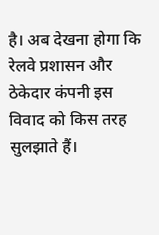है। अब देखना होगा कि रेलवे प्रशासन और ठेकेदार कंपनी इस विवाद को किस तरह सुलझाते हैं।